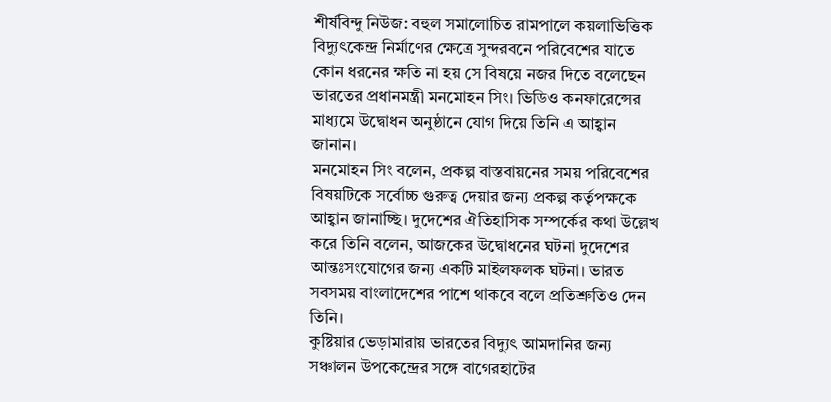শীর্ষবিন্দু নিউজ: বহুল সমালোচিত রামপালে কয়লাভিত্তিক বিদ্যুৎকেন্দ্র নির্মাণের ক্ষেত্রে সুন্দরবনে পরিবেশের যাতে কোন ধরনের ক্ষতি না হয় সে বিষয়ে নজর দিতে বলেছেন ভারতের প্রধানমন্ত্রী মনমোহন সিং। ভিডিও কনফারেন্সের মাধ্যমে উদ্বোধন অনুষ্ঠানে যোগ দিয়ে তিনি এ আহ্বান জানান।
মনমোহন সিং বলেন, প্রকল্প বাস্তবায়নের সময় পরিবেশের বিষয়টিকে সর্বোচ্চ গুরুত্ব দেয়ার জন্য প্রকল্প কর্তৃপক্ষকে আহ্বান জানাচ্ছি। দুদেশের ঐতিহাসিক সম্পর্কের কথা উল্লেখ করে তিনি বলেন, আজকের উদ্বোধনের ঘটনা দুদেশের আন্তঃসংযোগের জন্য একটি মাইলফলক ঘটনা। ভারত সবসময় বাংলাদেশের পাশে থাকবে বলে প্রতিশ্রুতিও দেন তিনি।
কুষ্টিয়ার ভেড়ামারায় ভারতের বিদ্যুৎ আমদানির জন্য সঞ্চালন উপকেন্দ্রের সঙ্গে বাগেরহাটের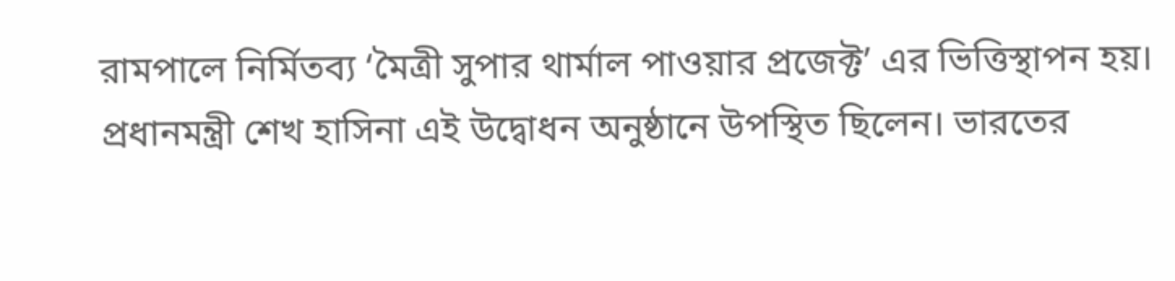রামপালে নির্মিতব্য ‘মৈত্রী সুপার থার্মাল পাওয়ার প্রজেক্ট’ এর ভিত্তিস্থাপন হয়। প্রধানমন্ত্রী শেখ হাসিনা এই উদ্বোধন অনুষ্ঠানে উপস্থিত ছিলেন। ভারতের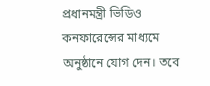প্রধানমন্ত্রী ভিডিও কনফারেন্সের মাধ্যমে অনুষ্ঠানে যোগ দেন। তবে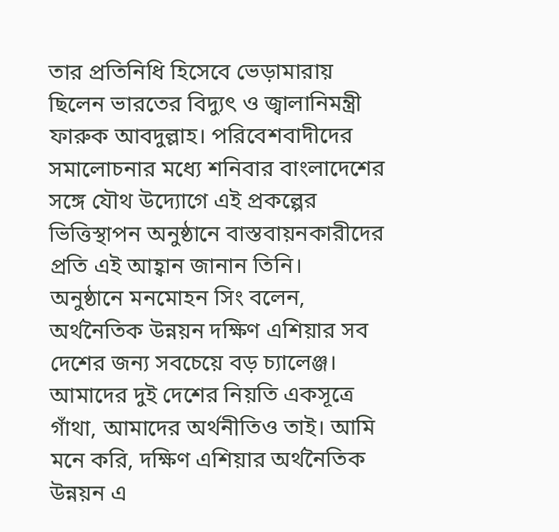তার প্রতিনিধি হিসেবে ভেড়ামারায় ছিলেন ভারতের বিদ্যুৎ ও জ্বালানিমন্ত্রী ফারুক আবদুল্লাহ। পরিবেশবাদীদের সমালোচনার মধ্যে শনিবার বাংলাদেশের সঙ্গে যৌথ উদ্যোগে এই প্রকল্পের ভিত্তিস্থাপন অনুষ্ঠানে বাস্তবায়নকারীদের প্রতি এই আহ্বান জানান তিনি।
অনুষ্ঠানে মনমোহন সিং বলেন, অর্থনৈতিক উন্নয়ন দক্ষিণ এশিয়ার সব দেশের জন্য সবচেয়ে বড় চ্যালেঞ্জ। আমাদের দুই দেশের নিয়তি একসূত্রে গাঁথা, আমাদের অর্থনীতিও তাই। আমি মনে করি, দক্ষিণ এশিয়ার অর্থনৈতিক উন্নয়ন এ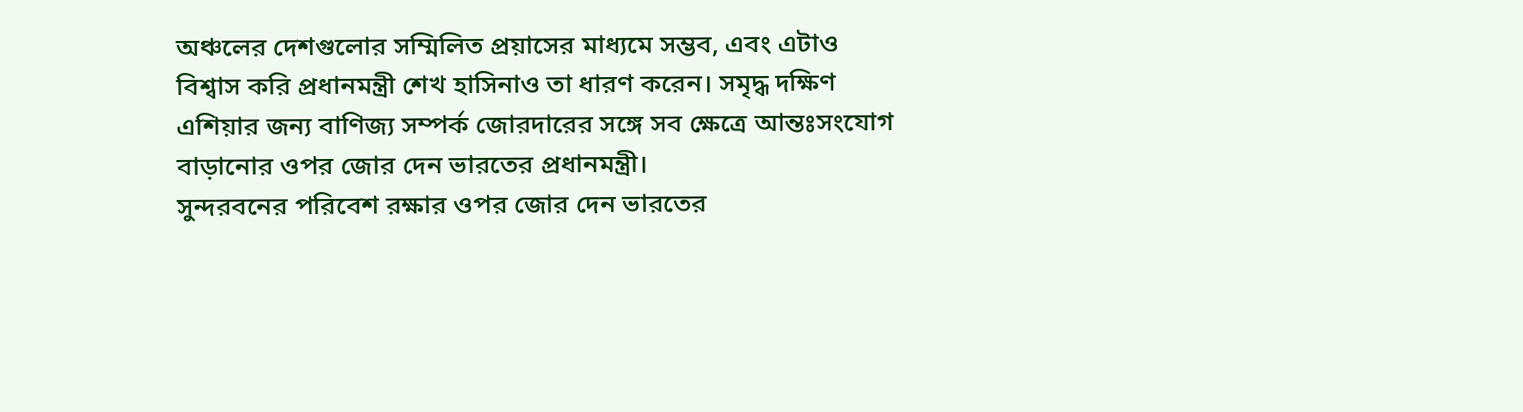অঞ্চলের দেশগুলোর সম্মিলিত প্রয়াসের মাধ্যমে সম্ভব, এবং এটাও বিশ্বাস করি প্রধানমন্ত্রী শেখ হাসিনাও তা ধারণ করেন। সমৃদ্ধ দক্ষিণ এশিয়ার জন্য বাণিজ্য সম্পর্ক জোরদারের সঙ্গে সব ক্ষেত্রে আন্তঃসংযোগ বাড়ানোর ওপর জোর দেন ভারতের প্রধানমন্ত্রী।
সুন্দরবনের পরিবেশ রক্ষার ওপর জোর দেন ভারতের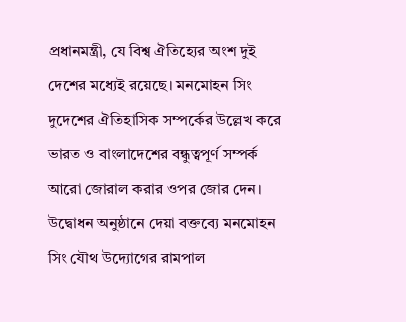প্রধানমন্ত্রী, যে বিশ্ব ঐতিহ্যের অংশ দুই দেশের মধ্যেই রয়েছে। মনমোহন সিং দুদেশের ঐতিহাসিক সম্পর্কের উল্লেখ করে ভারত ও বাংলাদেশের বন্ধুত্বপূর্ণ সম্পর্ক আরো জোরাল করার ওপর জোর দেন। উদ্বোধন অনুষ্ঠানে দেয়া বক্তব্যে মনমোহন সিং যৌথ উদ্যোগের রামপাল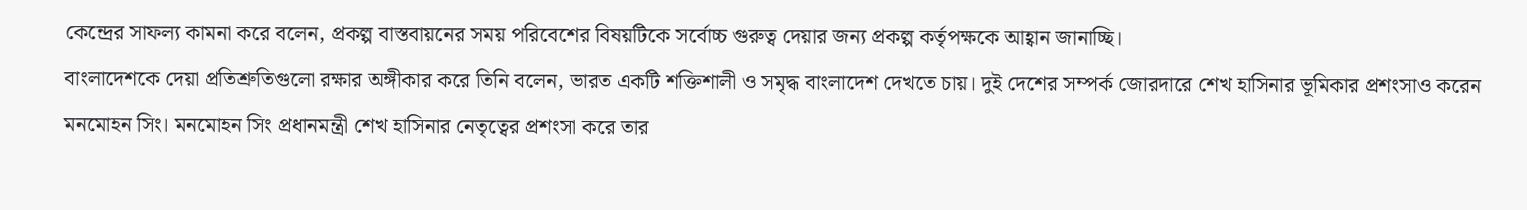কেন্দ্রের সাফল্য কামনা করে বলেন, প্রকল্প বাস্তবায়নের সময় পরিবেশের বিষয়টিকে সর্বোচ্চ গুরুত্ব দেয়ার জন্য প্রকল্প কর্তৃপক্ষকে আহ্বান জানাচ্ছি।
বাংলাদেশকে দেয়া প্রতিশ্রুতিগুলো রক্ষার অঙ্গীকার করে তিনি বলেন, ভারত একটি শক্তিশালী ও সমৃদ্ধ বাংলাদেশ দেখতে চায়। দুই দেশের সম্পর্ক জোরদারে শেখ হাসিনার ভূমিকার প্রশংসাও করেন মনমোহন সিং। মনমোহন সিং প্রধানমন্ত্রী শেখ হাসিনার নেতৃত্বের প্রশংসা করে তার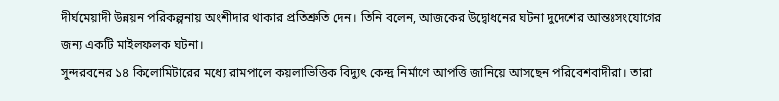দীর্ঘমেয়াদী উন্নয়ন পরিকল্পনায় অংশীদার থাকার প্রতিশ্রুতি দেন। তিনি বলেন, আজকের উদ্বোধনের ঘটনা দুদেশের আন্তঃসংযোগের জন্য একটি মাইলফলক ঘটনা।
সুন্দরবনের ১৪ কিলোমিটারের মধ্যে রামপালে কয়লাভিত্তিক বিদ্যুৎ কেন্দ্র নির্মাণে আপত্তি জানিয়ে আসছেন পরিবেশবাদীরা। তারা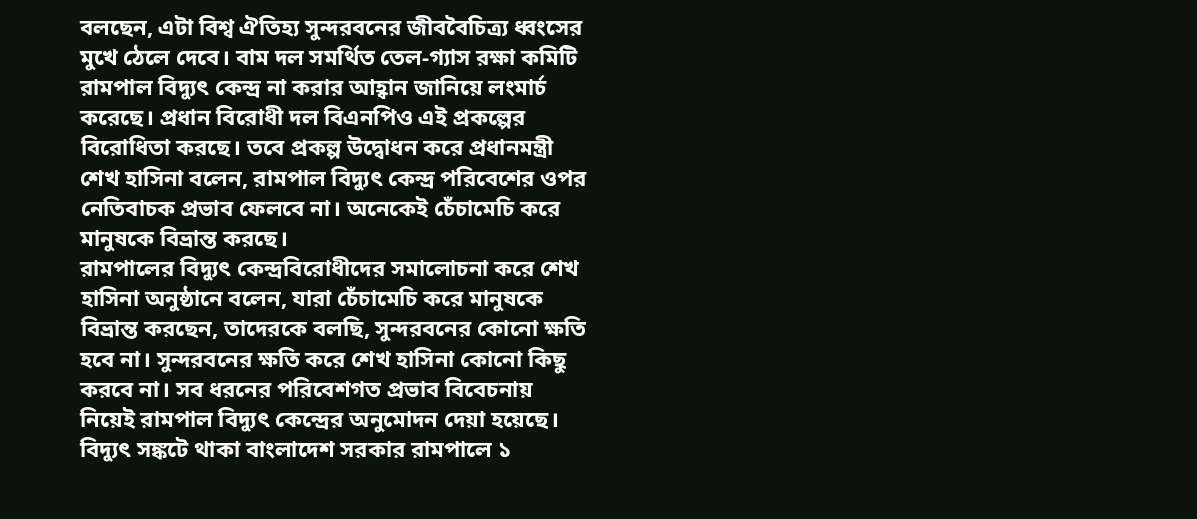বলছেন, এটা বিশ্ব ঐতিহ্য সুন্দরবনের জীববৈচিত্র্য ধ্বংসের মুখে ঠেলে দেবে। বাম দল সমর্থিত তেল-গ্যাস রক্ষা কমিটি রামপাল বিদ্যুৎ কেন্দ্র না করার আহ্বান জানিয়ে লংমার্চ করেছে। প্রধান বিরোধী দল বিএনপিও এই প্রকল্পের বিরোধিতা করছে। তবে প্রকল্প উদ্বোধন করে প্রধানমন্ত্রী শেখ হাসিনা বলেন, রামপাল বিদ্যুৎ কেন্দ্র পরিবেশের ওপর নেতিবাচক প্রভাব ফেলবে না। অনেকেই চেঁচামেচি করে মানুষকে বিভ্রান্ত করছে।
রামপালের বিদ্যুৎ কেন্দ্রবিরোধীদের সমালোচনা করে শেখ হাসিনা অনুষ্ঠানে বলেন, যারা চেঁচামেচি করে মানুষকে বিভ্রান্ত করছেন, তাদেরকে বলছি, সুন্দরবনের কোনো ক্ষতি হবে না। সুন্দরবনের ক্ষতি করে শেখ হাসিনা কোনো কিছু করবে না। সব ধরনের পরিবেশগত প্রভাব বিবেচনায় নিয়েই রামপাল বিদ্যুৎ কেন্দ্রের অনুমোদন দেয়া হয়েছে।
বিদ্যুৎ সঙ্কটে থাকা বাংলাদেশ সরকার রামপালে ১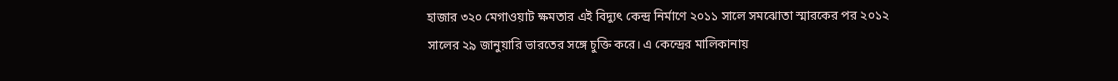হাজার ৩২০ মেগাওয়াট ক্ষমতার এই বিদ্যুৎ কেন্দ্র নির্মাণে ২০১১ সালে সমঝোতা স্মারকের পর ২০১২ সালের ২৯ জানুয়ারি ভারতের সঙ্গে চুক্তি করে। এ কেন্দ্রের মালিকানায়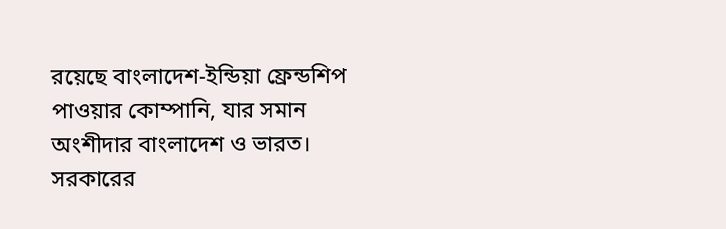রয়েছে বাংলাদেশ-ইন্ডিয়া ফ্রেন্ডশিপ পাওয়ার কোম্পানি, যার সমান অংশীদার বাংলাদেশ ও ভারত। সরকারের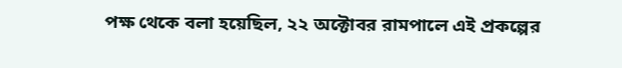পক্ষ থেকে বলা হয়েছিল, ২২ অক্টোবর রামপালে এই প্রকল্পের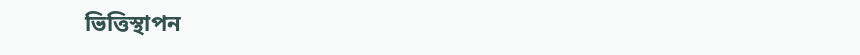ভিত্তিস্থাপন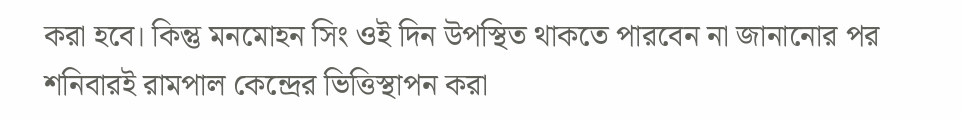করা হবে। কিন্তু মনমোহন সিং ওই দিন উপস্থিত থাকতে পারবেন না জানানোর পর শনিবারই রামপাল কেন্দ্রের ভিত্তিস্থাপন করা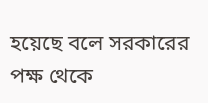হয়েছে বলে সরকারের পক্ষ থেকে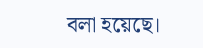বলা হয়েছে।